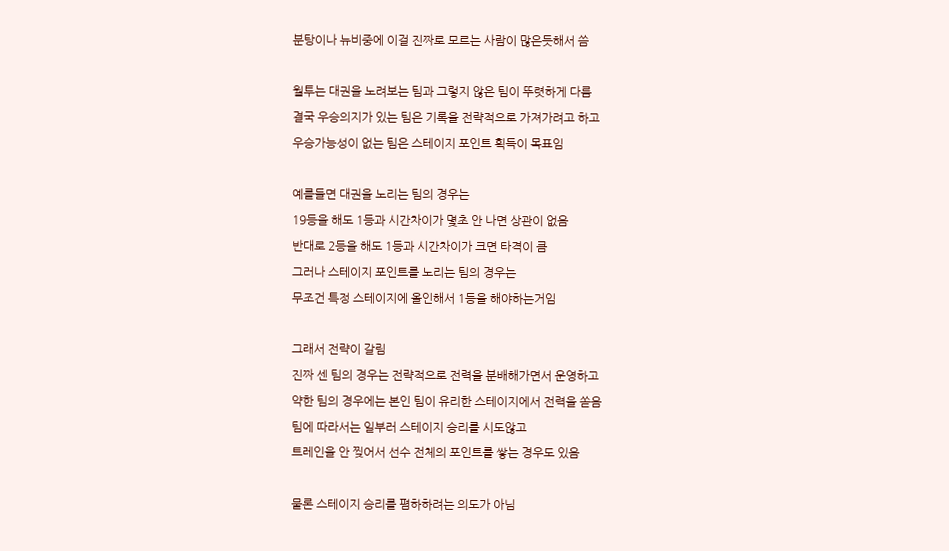분탕이나 뉴비중에 이걸 진짜로 모르는 사람이 많은듯해서 씀

월투는 대권을 노려보는 팀과 그렇지 않은 팀이 뚜렷하게 다름
결국 우승의지가 있는 팀은 기록을 전략적으로 가져가려고 하고
우승가능성이 없는 팀은 스테이지 포인트 획득이 목표임

예를들면 대권을 노리는 팀의 경우는
19등을 해도 1등과 시간차이가 몇초 안 나면 상관이 없음
반대로 2등을 해도 1등과 시간차이가 크면 타격이 큼
그러나 스테이지 포인트를 노리는 팀의 경우는
무조건 특정 스테이지에 올인해서 1등을 해야하는거임

그래서 전략이 갈림
진짜 센 팀의 경우는 전략적으로 전력을 분배해가면서 운영하고
약한 팀의 경우에는 본인 팀이 유리한 스테이지에서 전력을 쏟음
팀에 따라서는 일부러 스테이지 승리를 시도않고
트레인을 안 찢어서 선수 전체의 포인트를 쌓는 경우도 있음

물론 스테이지 승리를 폄하하려는 의도가 아님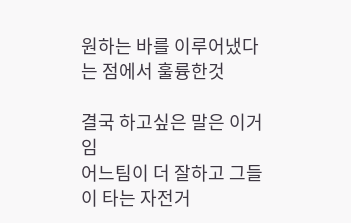원하는 바를 이루어냈다는 점에서 훌륭한것

결국 하고싶은 말은 이거임
어느팀이 더 잘하고 그들이 타는 자전거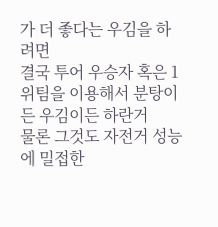가 더 좋다는 우김을 하려면
결국 투어 우승자 혹은 1위팀을 이용해서 분탕이든 우김이든 하란거
물론 그것도 자전거 성능에 밀접한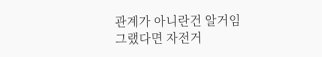관계가 아니란건 알거임
그랬다면 자전거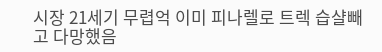시장 21세기 무렵억 이미 피나렐로 트렉 습샬빼고 다망했음